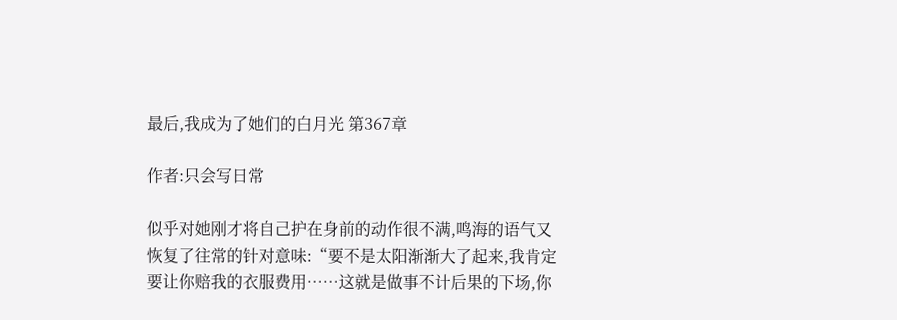最后,我成为了她们的白月光 第367章

作者:只会写日常

似乎对她刚才将自己护在身前的动作很不满,鸣海的语气又恢复了往常的针对意味:“要不是太阳渐渐大了起来,我肯定要让你赔我的衣服费用……这就是做事不计后果的下场,你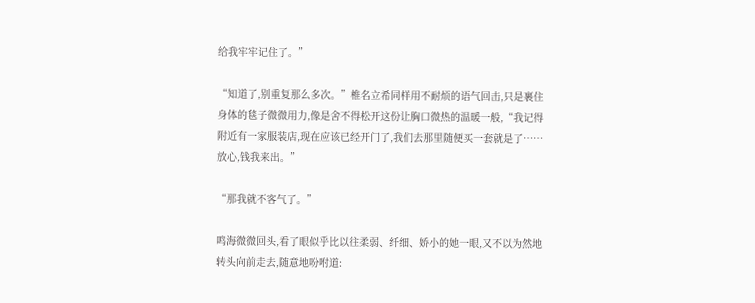给我牢牢记住了。”

“知道了,别重复那么多次。”椎名立希同样用不耐烦的语气回击,只是裹住身体的毯子微微用力,像是舍不得松开这份让胸口微热的温暖一般,“我记得附近有一家服装店,现在应该已经开门了,我们去那里随便买一套就是了……放心,钱我来出。”

“那我就不客气了。”

鸣海微微回头,看了眼似乎比以往柔弱、纤细、娇小的她一眼,又不以为然地转头向前走去,随意地吩咐道: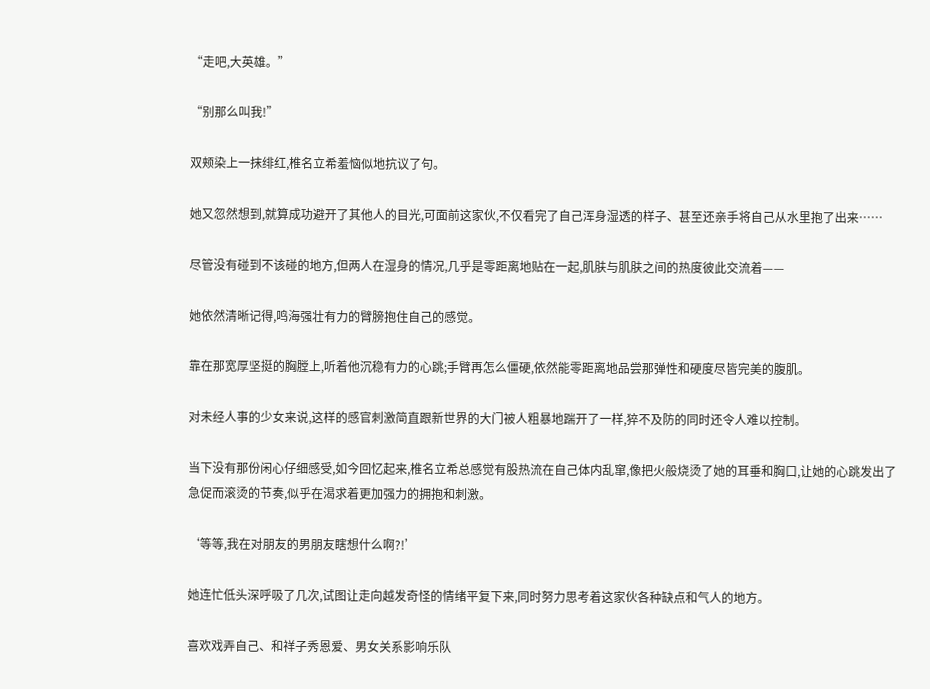“走吧,大英雄。”

“别那么叫我!”

双颊染上一抹绯红,椎名立希羞恼似地抗议了句。

她又忽然想到,就算成功避开了其他人的目光,可面前这家伙,不仅看完了自己浑身湿透的样子、甚至还亲手将自己从水里抱了出来……

尽管没有碰到不该碰的地方,但两人在湿身的情况,几乎是零距离地贴在一起,肌肤与肌肤之间的热度彼此交流着——

她依然清晰记得,鸣海强壮有力的臂膀抱住自己的感觉。

靠在那宽厚坚挺的胸膛上,听着他沉稳有力的心跳;手臂再怎么僵硬,依然能零距离地品尝那弹性和硬度尽皆完美的腹肌。

对未经人事的少女来说,这样的感官刺激简直跟新世界的大门被人粗暴地踹开了一样,猝不及防的同时还令人难以控制。

当下没有那份闲心仔细感受,如今回忆起来,椎名立希总感觉有股热流在自己体内乱窜,像把火般烧烫了她的耳垂和胸口,让她的心跳发出了急促而滚烫的节奏,似乎在渴求着更加强力的拥抱和刺激。

‘等等,我在对朋友的男朋友瞎想什么啊?!’

她连忙低头深呼吸了几次,试图让走向越发奇怪的情绪平复下来,同时努力思考着这家伙各种缺点和气人的地方。

喜欢戏弄自己、和祥子秀恩爱、男女关系影响乐队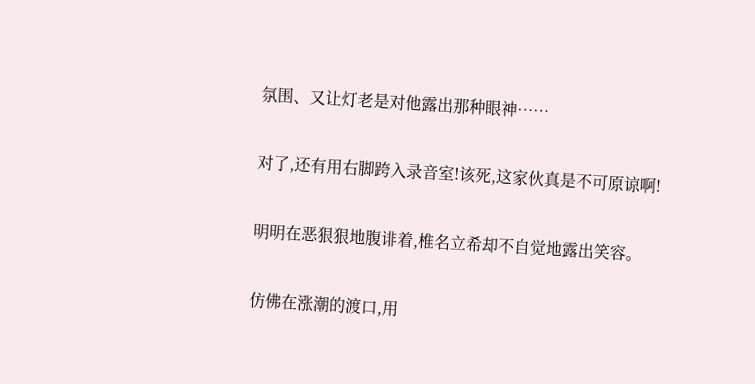氛围、又让灯老是对他露出那种眼神……

对了,还有用右脚跨入录音室!该死,这家伙真是不可原谅啊!

明明在恶狠狠地腹诽着,椎名立希却不自觉地露出笑容。

仿佛在涨潮的渡口,用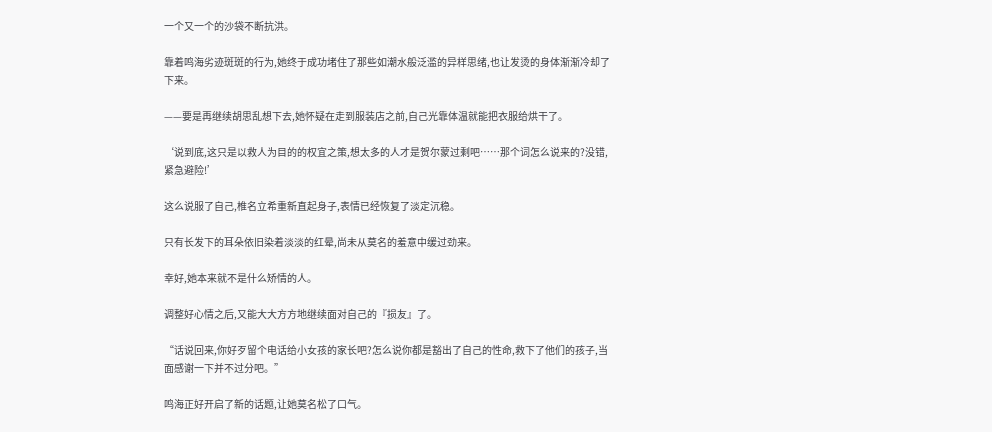一个又一个的沙袋不断抗洪。

靠着鸣海劣迹斑斑的行为,她终于成功堵住了那些如潮水般泛滥的异样思绪,也让发烫的身体渐渐冷却了下来。

——要是再继续胡思乱想下去,她怀疑在走到服装店之前,自己光靠体温就能把衣服给烘干了。

‘说到底,这只是以救人为目的的权宜之策,想太多的人才是贺尔蒙过剩吧……那个词怎么说来的?没错,紧急避险!’

这么说服了自己,椎名立希重新直起身子,表情已经恢复了淡定沉稳。

只有长发下的耳朵依旧染着淡淡的红晕,尚未从莫名的羞意中缓过劲来。

幸好,她本来就不是什么矫情的人。

调整好心情之后,又能大大方方地继续面对自己的『损友』了。

“话说回来,你好歹留个电话给小女孩的家长吧?怎么说你都是豁出了自己的性命,救下了他们的孩子,当面感谢一下并不过分吧。”

鸣海正好开启了新的话题,让她莫名松了口气。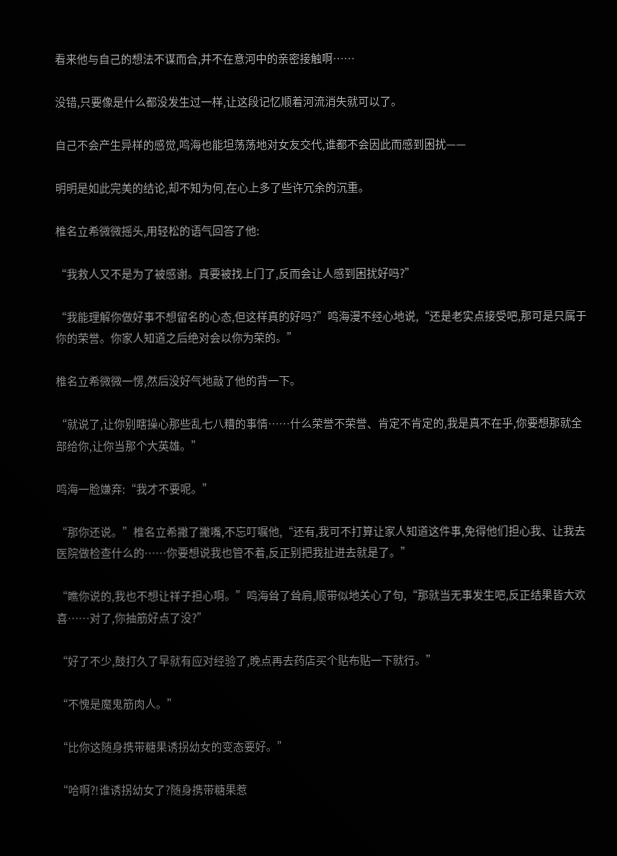看来他与自己的想法不谋而合,并不在意河中的亲密接触啊……

没错,只要像是什么都没发生过一样,让这段记忆顺着河流消失就可以了。

自己不会产生异样的感觉,鸣海也能坦荡荡地对女友交代,谁都不会因此而感到困扰——

明明是如此完美的结论,却不知为何,在心上多了些许冗余的沉重。

椎名立希微微摇头,用轻松的语气回答了他:

“我救人又不是为了被感谢。真要被找上门了,反而会让人感到困扰好吗?”

“我能理解你做好事不想留名的心态,但这样真的好吗?”鸣海漫不经心地说,“还是老实点接受吧,那可是只属于你的荣誉。你家人知道之后绝对会以你为荣的。”

椎名立希微微一愣,然后没好气地敲了他的背一下。

“就说了,让你别瞎操心那些乱七八糟的事情……什么荣誉不荣誉、肯定不肯定的,我是真不在乎,你要想那就全部给你,让你当那个大英雄。”

鸣海一脸嫌弃:“我才不要呢。”

“那你还说。”椎名立希撇了撇嘴,不忘叮嘱他,“还有,我可不打算让家人知道这件事,免得他们担心我、让我去医院做检查什么的……你要想说我也管不着,反正别把我扯进去就是了。”

“瞧你说的,我也不想让祥子担心啊。”鸣海耸了耸肩,顺带似地关心了句,“那就当无事发生吧,反正结果皆大欢喜……对了,你抽筋好点了没?”

“好了不少,鼓打久了早就有应对经验了,晚点再去药店买个贴布贴一下就行。”

“不愧是魔鬼筋肉人。”

“比你这随身携带糖果诱拐幼女的变态要好。”

“哈啊?!谁诱拐幼女了?随身携带糖果惹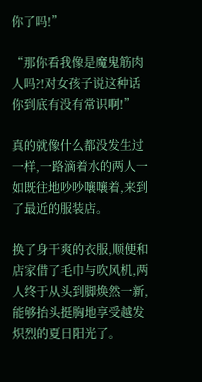你了吗!”

“那你看我像是魔鬼筋肉人吗?!对女孩子说这种话你到底有没有常识啊!”

真的就像什么都没发生过一样,一路滴着水的两人一如既往地吵吵嚷嚷着,来到了最近的服装店。

换了身干爽的衣服,顺便和店家借了毛巾与吹风机,两人终于从头到脚焕然一新,能够抬头挺胸地享受越发炽烈的夏日阳光了。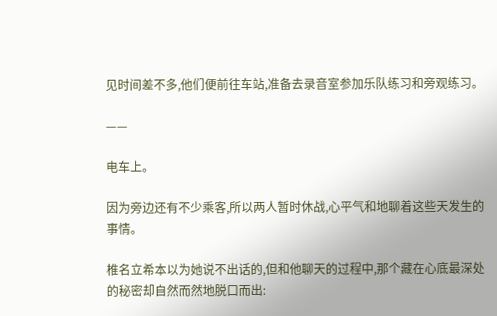见时间差不多,他们便前往车站,准备去录音室参加乐队练习和旁观练习。

——

电车上。

因为旁边还有不少乘客,所以两人暂时休战,心平气和地聊着这些天发生的事情。

椎名立希本以为她说不出话的,但和他聊天的过程中,那个藏在心底最深处的秘密却自然而然地脱口而出: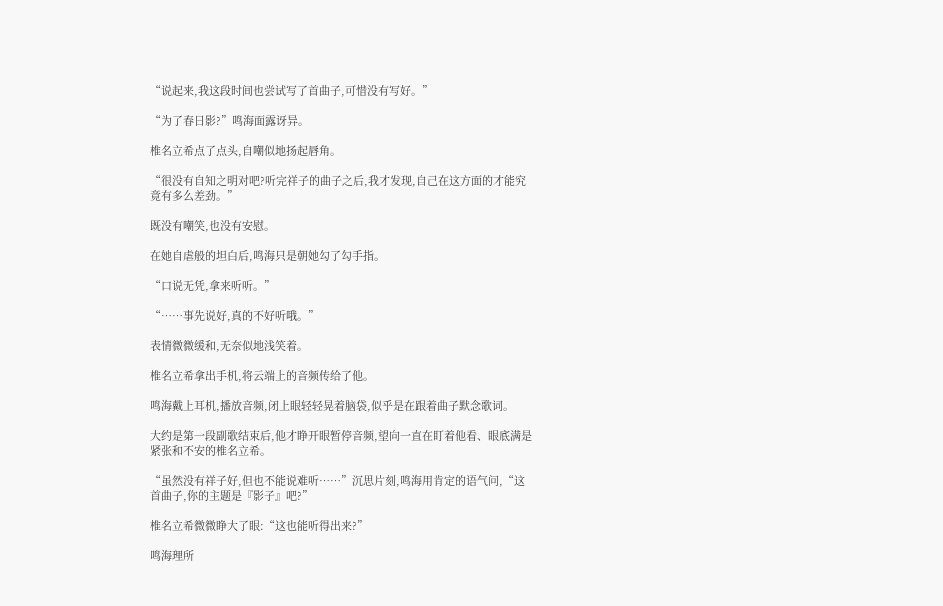“说起来,我这段时间也尝试写了首曲子,可惜没有写好。”

“为了春日影?”鸣海面露讶异。

椎名立希点了点头,自嘲似地扬起唇角。

“很没有自知之明对吧?听完祥子的曲子之后,我才发现,自己在这方面的才能究竟有多么差劲。”

既没有嘲笑,也没有安慰。

在她自虐般的坦白后,鸣海只是朝她勾了勾手指。

“口说无凭,拿来听听。”

“……事先说好,真的不好听哦。”

表情微微缓和,无奈似地浅笑着。

椎名立希拿出手机,将云端上的音频传给了他。

鸣海戴上耳机,播放音频,闭上眼轻轻晃着脑袋,似乎是在跟着曲子默念歌词。

大约是第一段副歌结束后,他才睁开眼暂停音频,望向一直在盯着他看、眼底满是紧张和不安的椎名立希。

“虽然没有祥子好,但也不能说难听……”沉思片刻,鸣海用肯定的语气问,“这首曲子,你的主题是『影子』吧?”

椎名立希微微睁大了眼:“这也能听得出来?”

鸣海理所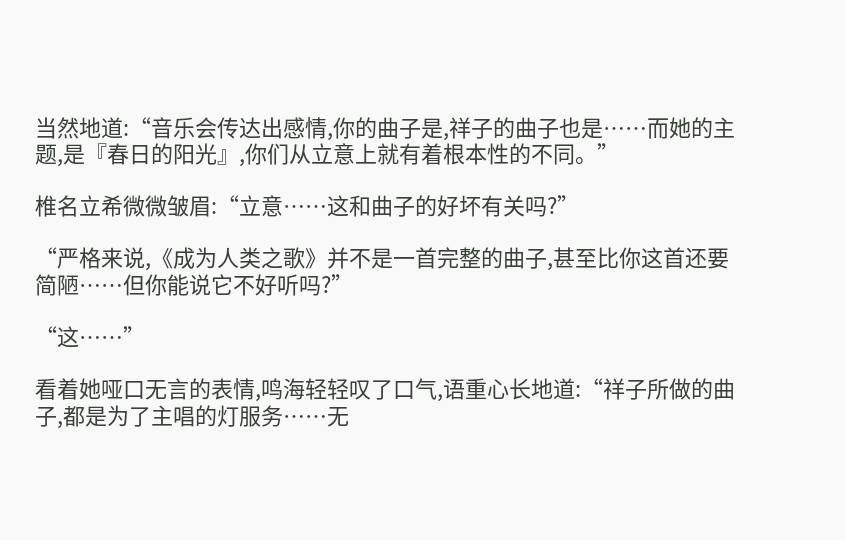当然地道:“音乐会传达出感情,你的曲子是,祥子的曲子也是……而她的主题,是『春日的阳光』,你们从立意上就有着根本性的不同。”

椎名立希微微皱眉:“立意……这和曲子的好坏有关吗?”

“严格来说,《成为人类之歌》并不是一首完整的曲子,甚至比你这首还要简陋……但你能说它不好听吗?”

“这……”

看着她哑口无言的表情,鸣海轻轻叹了口气,语重心长地道:“祥子所做的曲子,都是为了主唱的灯服务……无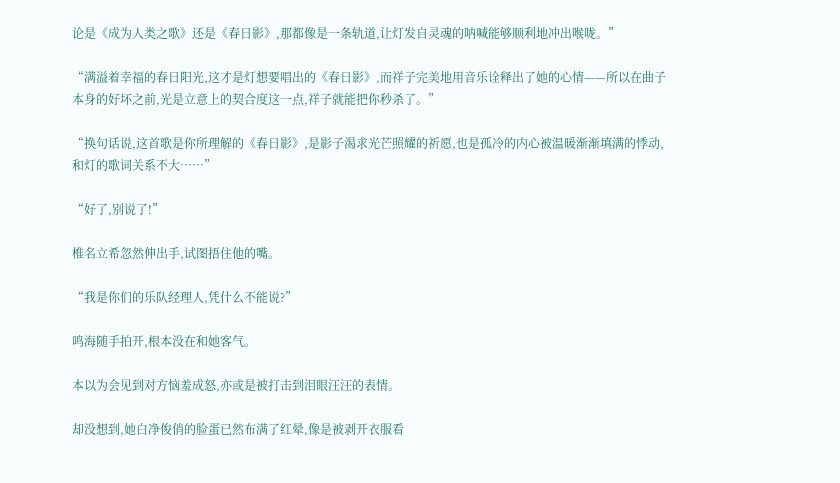论是《成为人类之歌》还是《春日影》,那都像是一条轨道,让灯发自灵魂的呐喊能够顺利地冲出喉咙。”

“满溢着幸福的春日阳光,这才是灯想要唱出的《春日影》,而祥子完美地用音乐诠释出了她的心情——所以在曲子本身的好坏之前,光是立意上的契合度这一点,祥子就能把你秒杀了。”

“换句话说,这首歌是你所理解的《春日影》,是影子渴求光芒照耀的祈愿,也是孤冷的内心被温暖渐渐填满的悸动,和灯的歌词关系不大……”

“好了,别说了!”

椎名立希忽然伸出手,试图捂住他的嘴。

“我是你们的乐队经理人,凭什么不能说?”

鸣海随手拍开,根本没在和她客气。

本以为会见到对方恼羞成怒,亦或是被打击到泪眼汪汪的表情。

却没想到,她白净俊俏的脸蛋已然布满了红晕,像是被剥开衣服看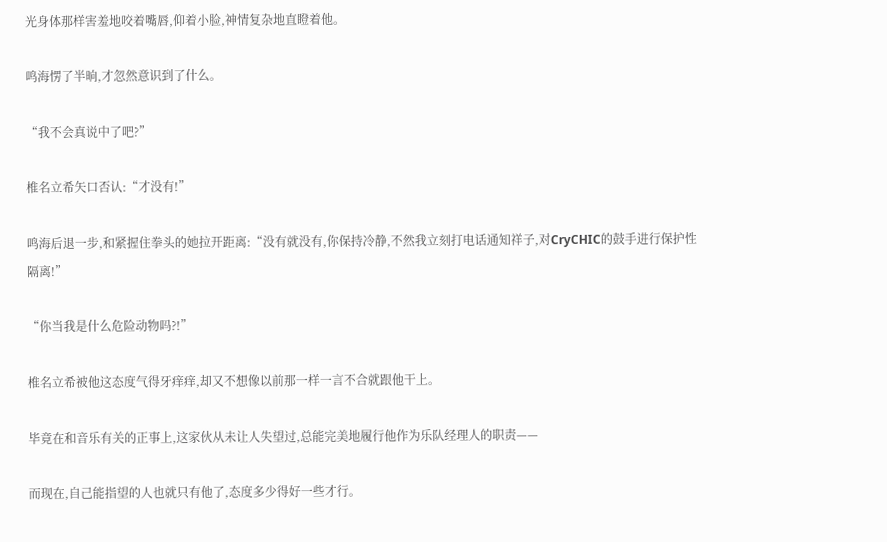光身体那样害羞地咬着嘴唇,仰着小脸,神情复杂地直瞪着他。

鸣海愣了半晌,才忽然意识到了什么。

“我不会真说中了吧?”

椎名立希矢口否认:“才没有!”

鸣海后退一步,和紧握住拳头的她拉开距离:“没有就没有,你保持冷静,不然我立刻打电话通知祥子,对CryCHIC的鼓手进行保护性隔离!”

“你当我是什么危险动物吗?!”

椎名立希被他这态度气得牙痒痒,却又不想像以前那一样一言不合就跟他干上。

毕竟在和音乐有关的正事上,这家伙从未让人失望过,总能完美地履行他作为乐队经理人的职责——

而现在,自己能指望的人也就只有他了,态度多少得好一些才行。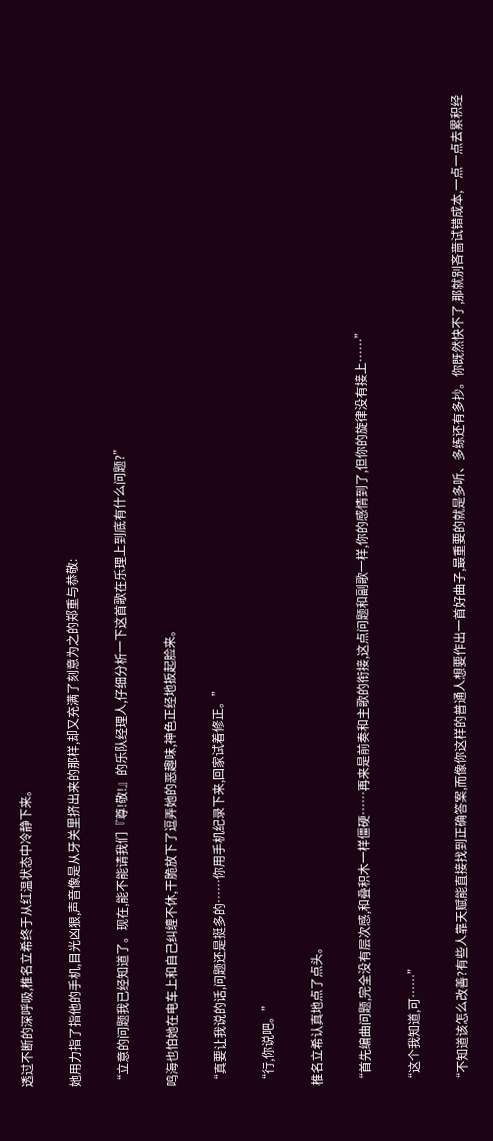透过不断的深呼吸,椎名立希终于从红温状态中冷静下来。

她用力指了指他的手机,目光凶狠,声音像是从牙关里挤出来的那样,却又充满了刻意为之的郑重与恭敬:

“立意的问题我已经知道了。现在,能不能请我们『尊!敬!』的乐队经理人,仔细分析一下这首歌在乐理上到底有什么问题?”

鸣海也怕她在电车上和自己纠缠不休,干脆放下了逗弄她的恶趣味,神色正经地扳起脸来。

“真要让我说的话,问题还是挺多的……你用手机纪录下来,回家试着修正。”

“行,你说吧。”

椎名立希认真地点了点头。

“首先编曲问题,完全没有层次感,和叠积木一样僵硬……再来是前奏和主歌的衔接,这点问题和副歌一样,你的感情到了,但你的旋律没有接上……”

“这个我知道,可……”

“不知道该怎么改善?有些人靠天赋能直接找到正确答案,而像你这样的普通人想要作出一首好曲子,最重要的就是多听、多练还有多抄。你既然快不了,那就别吝啬试错成本,一点一点去累积经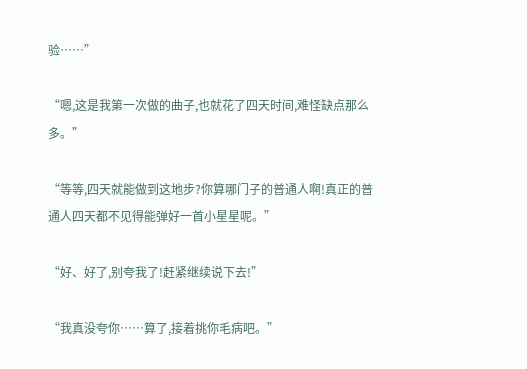验……”

“嗯,这是我第一次做的曲子,也就花了四天时间,难怪缺点那么多。”

“等等,四天就能做到这地步?你算哪门子的普通人啊!真正的普通人四天都不见得能弹好一首小星星呢。”

“好、好了,别夸我了!赶紧继续说下去!”

“我真没夸你……算了,接着挑你毛病吧。”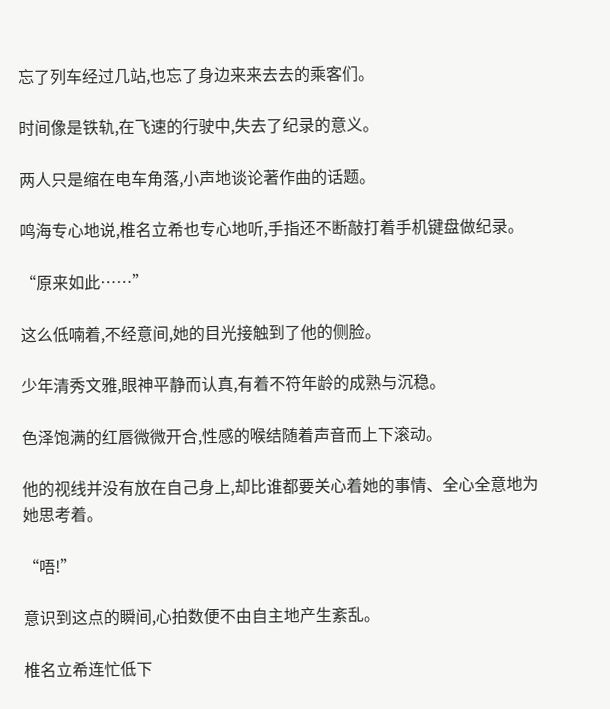忘了列车经过几站,也忘了身边来来去去的乘客们。

时间像是铁轨,在飞速的行驶中,失去了纪录的意义。

两人只是缩在电车角落,小声地谈论著作曲的话题。

鸣海专心地说,椎名立希也专心地听,手指还不断敲打着手机键盘做纪录。

“原来如此……”

这么低喃着,不经意间,她的目光接触到了他的侧脸。

少年清秀文雅,眼神平静而认真,有着不符年龄的成熟与沉稳。

色泽饱满的红唇微微开合,性感的喉结随着声音而上下滚动。

他的视线并没有放在自己身上,却比谁都要关心着她的事情、全心全意地为她思考着。

“唔!”

意识到这点的瞬间,心拍数便不由自主地产生紊乱。

椎名立希连忙低下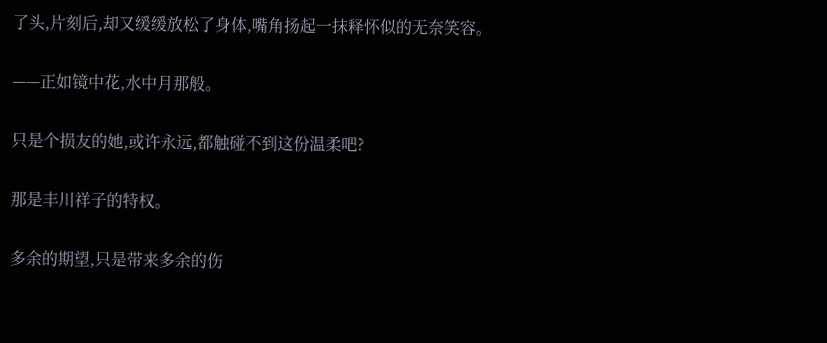了头,片刻后,却又缓缓放松了身体,嘴角扬起一抹释怀似的无奈笑容。

——正如镜中花,水中月那般。

只是个损友的她,或许永远,都触碰不到这份温柔吧?

那是丰川祥子的特权。

多余的期望,只是带来多余的伤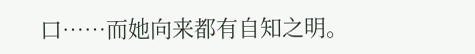口……而她向来都有自知之明。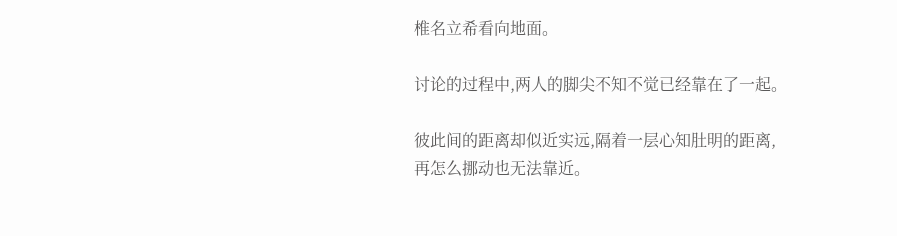椎名立希看向地面。

讨论的过程中,两人的脚尖不知不觉已经靠在了一起。

彼此间的距离却似近实远,隔着一层心知肚明的距离,再怎么挪动也无法靠近。